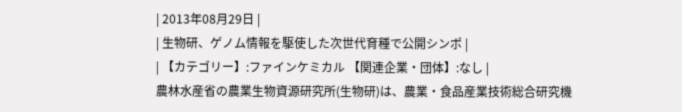| 2013年08月29日 |
| 生物研、ゲノム情報を駆使した次世代育種で公開シンポ |
| 【カテゴリー】:ファインケミカル 【関連企業・団体】:なし |
農林水産省の農業生物資源研究所(生物研)は、農業・食品産業技術総合研究機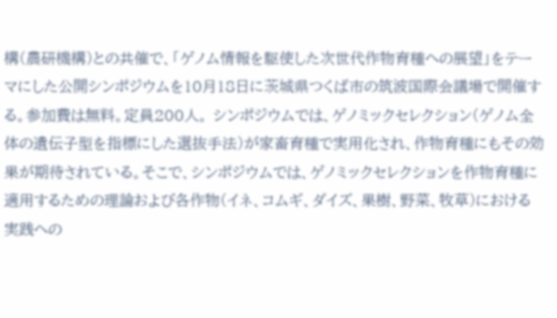構(農研機構)との共催で、「ゲノム情報を駆使した次世代作物育種への展望」をテーマにした公開シンポジウムを10月18日に茨城県つくば市の筑波国際会議場で開催する。参加費は無料。定員200人。 シンポジウムでは、ゲノミックセレクション(ゲノム全体の遺伝子型を指標にした選抜手法)が家畜育種で実用化され、作物育種にもその効果が期待されている。そこで、シンポジウムでは、ゲノミックセレクションを作物育種に適用するための理論および各作物(イネ、コムギ、ダイズ、果樹、野菜、牧草)における実践への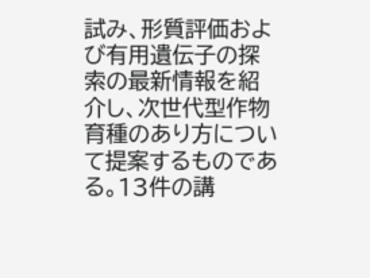試み、形質評価および有用遺伝子の探索の最新情報を紹介し、次世代型作物育種のあり方について提案するものである。13件の講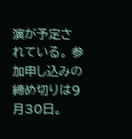演が予定されている。 参加申し込みの締め切りは9月30日。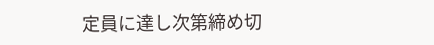定員に達し次第締め切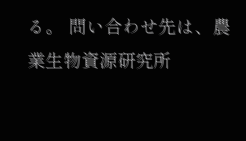る。 問い合わせ先は、農業生物資源研究所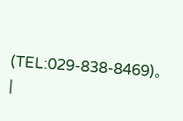(TEL:029-838-8469)。 |